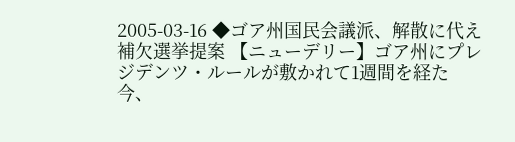2005-03-16 ◆ゴア州国民会議派、解散に代え補欠選挙提案 【ニューデリー】ゴア州にプレジデンツ・ルールが敷かれて1週間を経た今、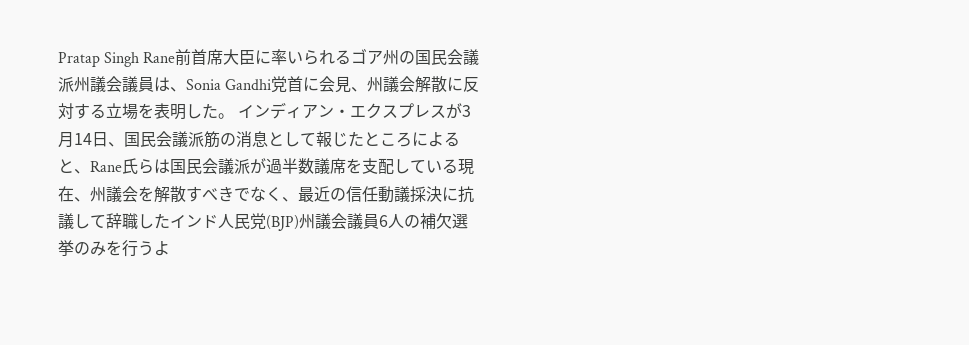Pratap Singh Rane前首席大臣に率いられるゴア州の国民会議派州議会議員は、Sonia Gandhi党首に会見、州議会解散に反対する立場を表明した。 インディアン・エクスプレスが3月14日、国民会議派筋の消息として報じたところによると、Rane氏らは国民会議派が過半数議席を支配している現在、州議会を解散すべきでなく、最近の信任動議採決に抗議して辞職したインド人民党(BJP)州議会議員6人の補欠選挙のみを行うよ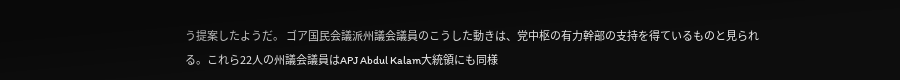う提案したようだ。 ゴア国民会議派州議会議員のこうした動きは、党中枢の有力幹部の支持を得ているものと見られる。これら22人の州議会議員はAPJ Abdul Kalam大統領にも同様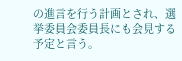の進言を行う計画とされ、選挙委員会委員長にも会見する予定と言う。